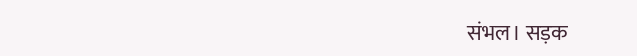संभल। सड़क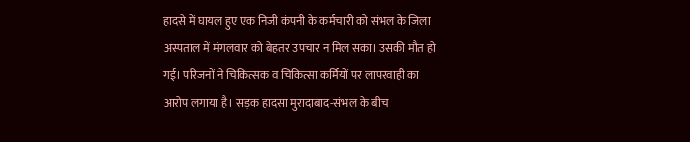हादसे में घायल हुए एक निजी कंपनी के कर्मचारी को संभल के जिला अस्पताल में मंगलवार को बेहतर उपचार न मिल सका। उसकी मौत हो गई। परिजनों ने चिकित्सक व चिकित्सा कर्मियों पर लापरवाही का आरोप लगाया है। सड़क हादसा मुरादाबाद-संभल के बीच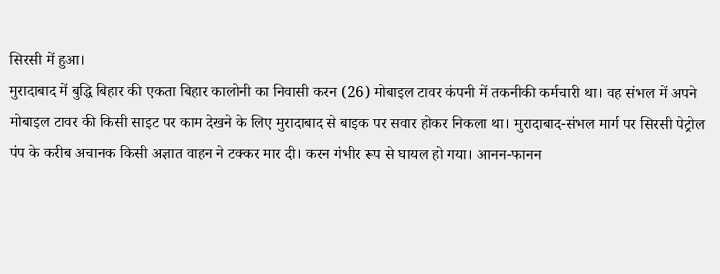सिरसी में हुआ।
मुरादाबाद में बुद्धि बिहार की एकता बिहार कालोनी का निवासी करन (26) मोबाइल टावर कंपनी में तकनीकी कर्मचारी था। वह संभल में अपने मोबाइल टावर की किसी साइट पर काम देखने के लिए मुरादाबाद से बाइक पर सवार होकर निकला था। मुरादाबाद-संभल मार्ग पर सिरसी पेट्रोल पंप के करीब अचानक किसी अज्ञात वाहन ने टक्कर मार दी। करन गंभीर रूप से घायल हो गया। आनन-फानन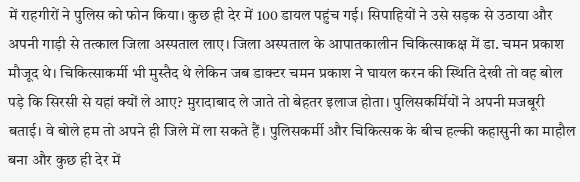में राहगीरों ने पुलिस को फोन किया। कुछ ही देर में 100 डायल पहुंच गई। सिपाहियों ने उसे सड़क से उठाया और अपनी गाड़ी से तत्काल जिला अस्पताल लाए। जिला अस्पताल के आपातकालीन चिकित्साकक्ष में डा. चमन प्रकाश मौजूद थे। चिकित्साकर्मी भी मुस्तैद थे लेकिन जब डाक्टर चमन प्रकाश ने घायल करन की स्थिति देखी तो वह बोल पड़े कि सिरसी से यहां क्यों ले आए? मुरादाबाद ले जाते तो बेहतर इलाज होता। पुलिसकर्मियों ने अपनी मजबूरी बताई। वे बोले हम तो अपने ही जिले में ला सकते हैं। पुलिसकर्मी और चिकित्सक के बीच हल्की कहासुनी का माहौल बना और कुछ ही देर में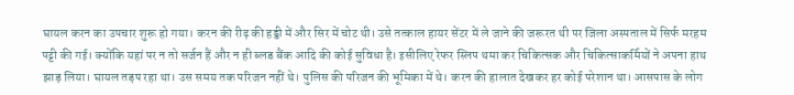घायल करन का उपचार शुरू हो गया। करन की रीढ़ की हड्डी में और सिर में चोट थी। उसे तत्काल हायर सेंटर में ले जाने की जरूरत थी पर जिला अस्पताल में सिर्फ मरहम पट्टी की गई। क्योंकि यहां पर न तो सर्जन हैं और न ही ब्लड बैंक आदि की कोई सुविधा है। इसीलिए रेफर स्लिप थमा कर चिकित्सक और चिकित्साकर्मियों ने अपना हाथ झाड़ लिया। घायल तड़प रहा था। उस समय तक परिजन नहीं थे। पुलिस की परिजन की भूमिका में थे। करन की हालात देखकर हर कोई परेशान था। आसपास के लोग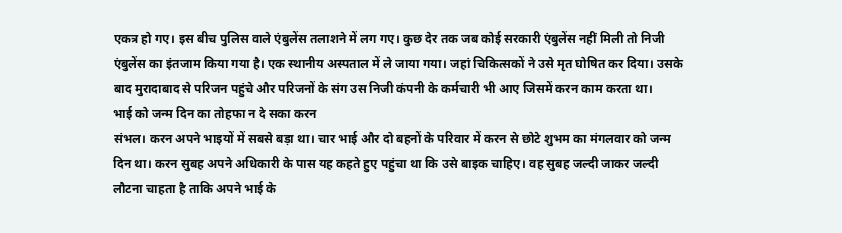एकत्र हो गए। इस बीच पुलिस वाले एंबुलेंस तलाशने में लग गए। कुछ देर तक जब कोई सरकारी एंबुलेंस नहीं मिली तो निजी एंबुलेंस का इंतजाम किया गया है। एक स्थानीय अस्पताल में ले जाया गया। जहां चिकित्सकों ने उसे मृत घोषित कर दिया। उसके बाद मुरादाबाद से परिजन पहुंचे और परिजनों के संग उस निजी कंपनी के कर्मचारी भी आए जिसमें करन काम करता था।
भाई को जन्म दिन का तोहफा न दे सका करन
संभल। करन अपने भाइयों में सबसे बड़ा था। चार भाई और दो बहनों के परिवार में करन से छोटे शुभम का मंगलवार को जन्म दिन था। करन सुबह अपने अधिकारी के पास यह कहते हुए पहुंचा था कि उसे बाइक चाहिए। वह सुबह जल्दी जाकर जल्दी लौटना चाहता है ताकि अपने भाई के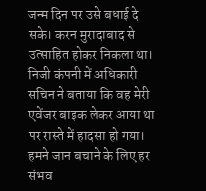जन्म दिन पर उसे बधाई दे सके। करन मुरादाबाद से उत्साहित होकर निकला था। निजी कंपनी में अधिकारी सचिन ने बताया कि वह मेरी एवेंजर बाइक लेकर आया था पर रास्ते में हादसा हो गया।
हमने जान बचाने के लिए हर संभव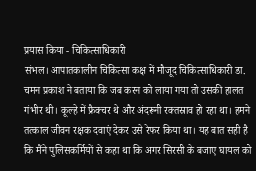प्रयास किया - चिकित्साधिकारी
संभल। आपातकालीन चिकित्सा कक्ष में मौजूद चिकित्साधिकारी डा. चमन प्रकाश ने बताया कि जब करन को लाया गया तो उसकी हालत गंभीर थी। कूल्हे में फ्रैक्चर थे और अंदरूनी रक्तस्राव हो रहा था। हमने तत्काल जीवन रक्षक दवाएं देकर उसे रेफर किया था। यह बात सही है कि मैंने पुलिसकर्मियों से कहा था कि अगर सिरसी के बजाए घायल को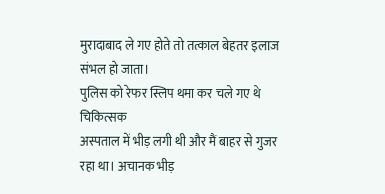मुरादाबाद ले गए होते तो तत्काल बेहतर इलाज संभल हो जाता।
पुलिस को रेफर स्लिप थमा कर चले गए थे चिकित्सक
अस्पताल में भीड़ लगी थी और मैं बाहर से गुजर रहा था। अचानक भीड़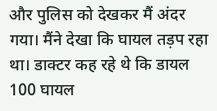और पुलिस को देखकर मैं अंदर गया। मैंने देखा कि घायल तड़प रहा था। डाक्टर कह रहे थे कि डायल 100 घायल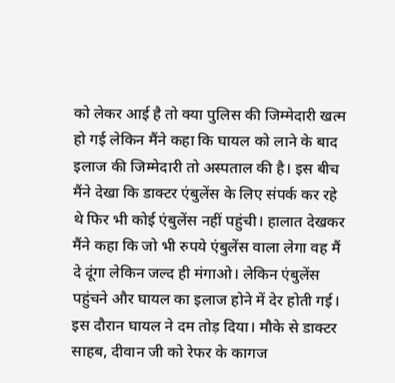को लेकर आई है तो क्या पुलिस की जिम्मेदारी खत्म हो गई लेकिन मैंने कहा कि घायल को लाने के बाद इलाज की जिम्मेदारी तो अस्पताल की है। इस बीच मैंने देखा कि डाक्टर एंबुलेंस के लिए संपर्क कर रहे थे फिर भी कोई एंबुलेंस नहीं पहुंची। हालात देखकर मैंने कहा कि जो भी रुपये एंबुलेंस वाला लेगा वह मैं दे दूंगा लेकिन जल्द ही मंगाओ। लेकिन एंबुलेंस पहुंचने और घायल का इलाज होने में देर होती गई। इस दौरान घायल ने दम तोड़ दिया। मौके से डाक्टर साहब, दीवान जी को रेफर के कागज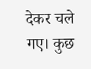देकर चले गए। कुछ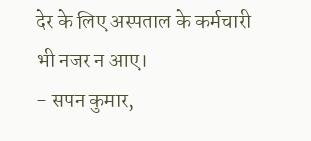देर के लिए अस्पताल के कर्मचारी भी नजर न आए।
- सपन कुमार,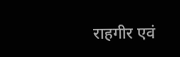राहगीर एवं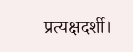प्रत्यक्षदर्शी।